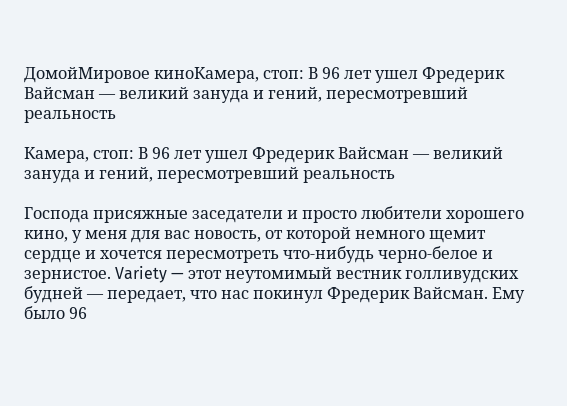ДомойМировое киноКамера, стоп: В 96 лет ушел Фредерик Вайсман — великий зануда и гений, пересмотревший реальность

Камера, стоп: В 96 лет ушел Фредерик Вайсман — великий зануда и гений, пересмотревший реальность

Господа присяжные заседатели и просто любители хорошего кино, у меня для вас новость, от которой немного щемит сердце и хочется пересмотреть что-нибудь черно-белое и зернистое. Variety — этот неутомимый вестник голливудских будней — передает, что нас покинул Фредерик Вайсман. Ему было 96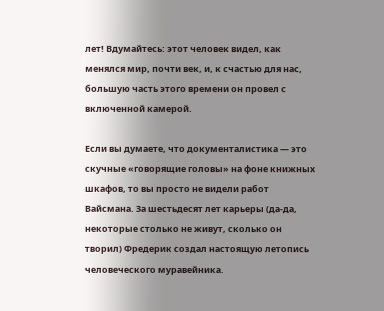лет! Вдумайтесь: этот человек видел, как менялся мир, почти век, и, к счастью для нас, большую часть этого времени он провел с включенной камерой.

Если вы думаете, что документалистика — это скучные «говорящие головы» на фоне книжных шкафов, то вы просто не видели работ Вайсмана. За шестьдесят лет карьеры (да-да, некоторые столько не живут, сколько он творил) Фредерик создал настоящую летопись человеческого муравейника.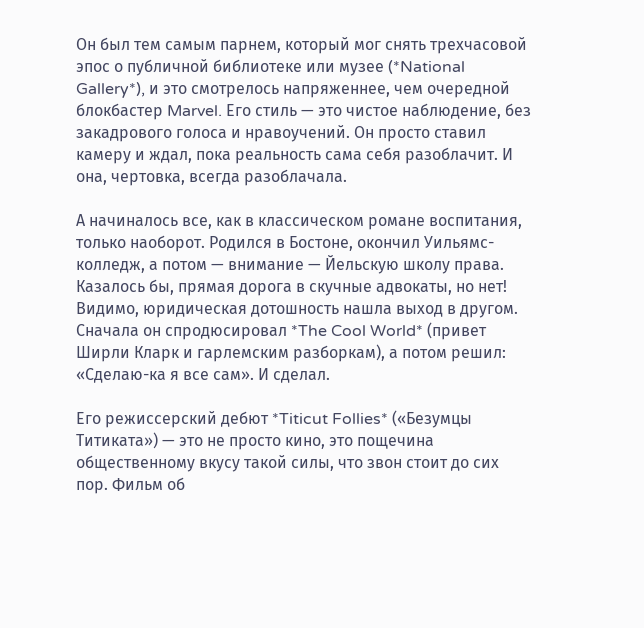Он был тем самым парнем, который мог снять трехчасовой эпос о публичной библиотеке или музее (*National Gallery*), и это смотрелось напряженнее, чем очередной блокбастер Marvel. Его стиль — это чистое наблюдение, без закадрового голоса и нравоучений. Он просто ставил камеру и ждал, пока реальность сама себя разоблачит. И она, чертовка, всегда разоблачала.

А начиналось все, как в классическом романе воспитания, только наоборот. Родился в Бостоне, окончил Уильямс-колледж, а потом — внимание — Йельскую школу права. Казалось бы, прямая дорога в скучные адвокаты, но нет! Видимо, юридическая дотошность нашла выход в другом. Сначала он спродюсировал *The Cool World* (привет Ширли Кларк и гарлемским разборкам), а потом решил: «Сделаю-ка я все сам». И сделал.

Его режиссерский дебют *Titicut Follies* («Безумцы Титиката») — это не просто кино, это пощечина общественному вкусу такой силы, что звон стоит до сих пор. Фильм об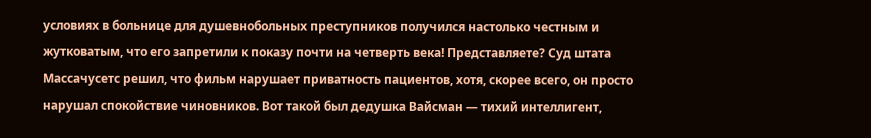условиях в больнице для душевнобольных преступников получился настолько честным и жутковатым, что его запретили к показу почти на четверть века! Представляете? Суд штата Массачусетс решил, что фильм нарушает приватность пациентов, хотя, скорее всего, он просто нарушал спокойствие чиновников. Вот такой был дедушка Вайсман — тихий интеллигент,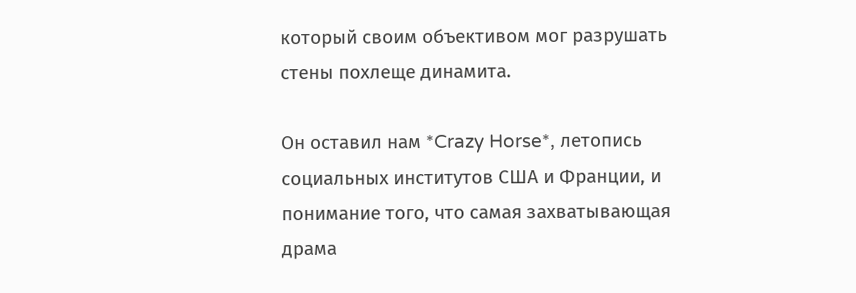который своим объективом мог разрушать стены похлеще динамита.

Он оставил нам *Crazy Horse*, летопись социальных институтов США и Франции, и понимание того, что самая захватывающая драма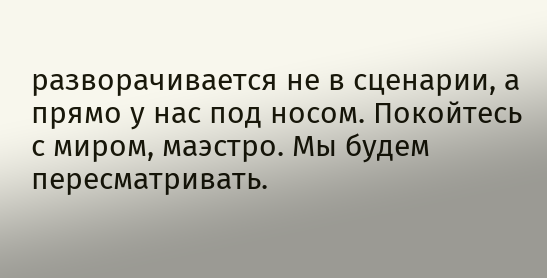разворачивается не в сценарии, а прямо у нас под носом. Покойтесь с миром, маэстро. Мы будем пересматривать.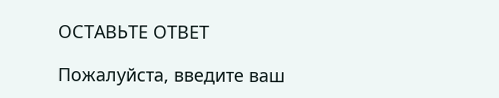ОСТАВЬТЕ ОТВЕТ

Пожалуйста, введите ваш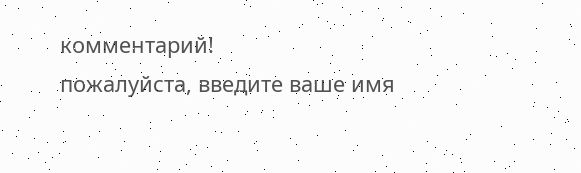комментарий!
пожалуйста, введите ваше имя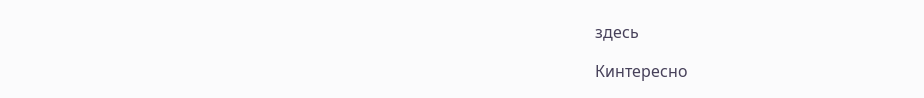здесь

Кинтересно